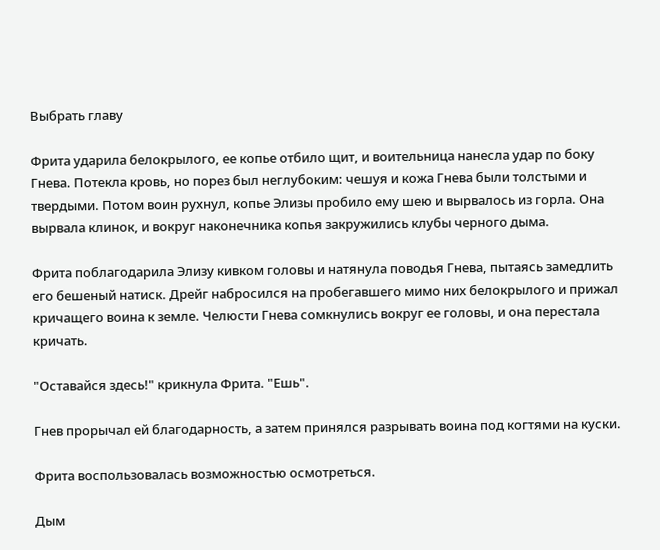Выбрать главу

Фрита ударила белокрылого, ее копье отбило щит, и воительница нанесла удар по боку Гнева. Потекла кровь, но порез был неглубоким: чешуя и кожа Гнева были толстыми и твердыми. Потом воин рухнул, копье Элизы пробило ему шею и вырвалось из горла. Она вырвала клинок, и вокруг наконечника копья закружились клубы черного дыма.

Фрита поблагодарила Элизу кивком головы и натянула поводья Гнева, пытаясь замедлить его бешеный натиск. Дрейг набросился на пробегавшего мимо них белокрылого и прижал кричащего воина к земле. Челюсти Гнева сомкнулись вокруг ее головы, и она перестала кричать.

"Оставайся здесь!" крикнула Фрита. "Ешь".

Гнев прорычал ей благодарность, а затем принялся разрывать воина под когтями на куски.

Фрита воспользовалась возможностью осмотреться.

Дым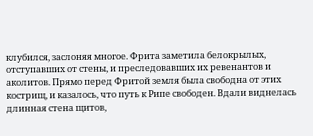клубился, заслоняя многое. Фрита заметила белокрылых, отступавших от стены, и преследовавших их ревенантов и аколитов. Прямо перед Фритой земля была свободна от этих кострищ, и казалось, что путь к Рипе свободен. Вдали виднелась длинная стена щитов,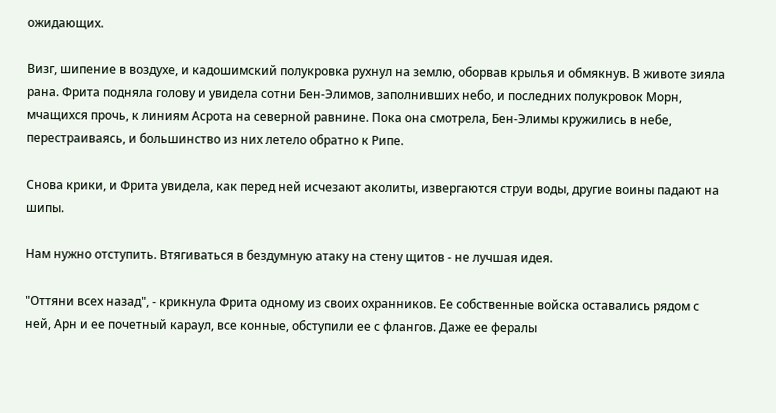ожидающих.

Визг, шипение в воздухе, и кадошимский полукровка рухнул на землю, оборвав крылья и обмякнув. В животе зияла рана. Фрита подняла голову и увидела сотни Бен-Элимов, заполнивших небо, и последних полукровок Морн, мчащихся прочь, к линиям Асрота на северной равнине. Пока она смотрела, Бен-Элимы кружились в небе, перестраиваясь, и большинство из них летело обратно к Рипе.

Снова крики, и Фрита увидела, как перед ней исчезают аколиты, извергаются струи воды, другие воины падают на шипы.

Нам нужно отступить. Втягиваться в бездумную атаку на стену щитов - не лучшая идея.

"Оттяни всех назад", - крикнула Фрита одному из своих охранников. Ее собственные войска оставались рядом с ней, Арн и ее почетный караул, все конные, обступили ее с флангов. Даже ее фералы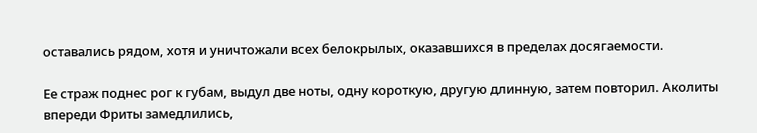оставались рядом, хотя и уничтожали всех белокрылых, оказавшихся в пределах досягаемости.

Ее страж поднес рог к губам, выдул две ноты, одну короткую, другую длинную, затем повторил. Аколиты впереди Фриты замедлились,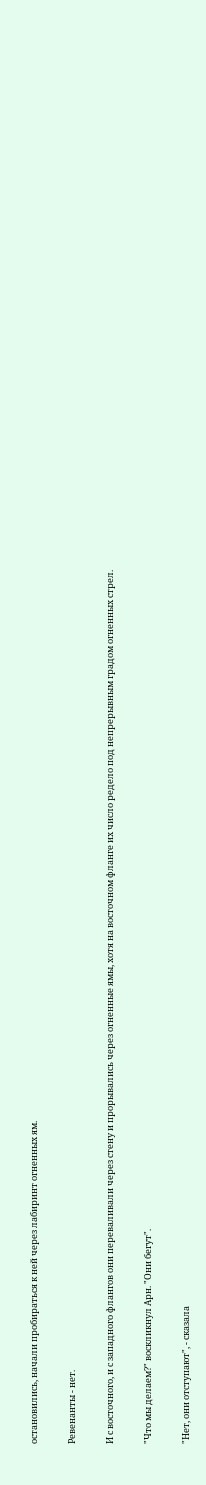остановились, начали пробираться к ней через лабиринт огненных ям.

Ревенанты - нет.

И с восточного, и с западного флангов они переваливали через стену и прорывались через огненные ямы, хотя на восточном фланге их число редело под непрерывным градом огненных стрел.

"Что мы делаем?" воскликнул Арн. "Они бегут".

"Нет, они отступают", - сказала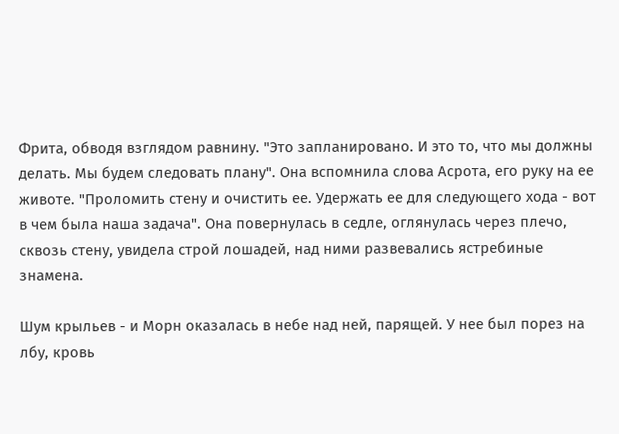Фрита, обводя взглядом равнину. "Это запланировано. И это то, что мы должны делать. Мы будем следовать плану". Она вспомнила слова Асрота, его руку на ее животе. "Проломить стену и очистить ее. Удержать ее для следующего хода - вот в чем была наша задача". Она повернулась в седле, оглянулась через плечо, сквозь стену, увидела строй лошадей, над ними развевались ястребиные знамена.

Шум крыльев - и Морн оказалась в небе над ней, парящей. У нее был порез на лбу, кровь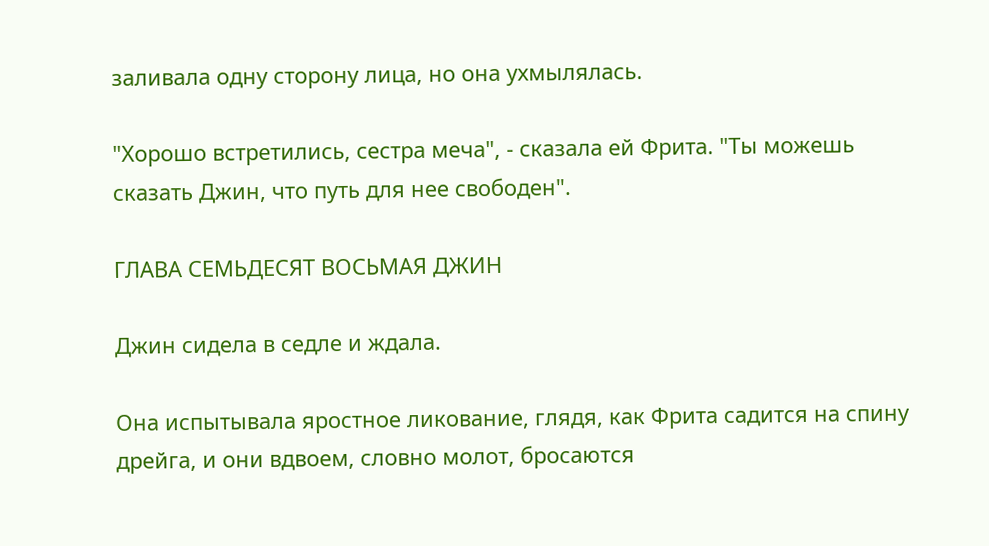заливала одну сторону лица, но она ухмылялась.

"Хорошо встретились, сестра меча", - сказала ей Фрита. "Ты можешь сказать Джин, что путь для нее свободен".

ГЛАВА СЕМЬДЕСЯТ ВОСЬМАЯ ДЖИН

Джин сидела в седле и ждала.

Она испытывала яростное ликование, глядя, как Фрита садится на спину дрейга, и они вдвоем, словно молот, бросаются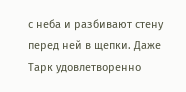с неба и разбивают стену перед ней в щепки. Даже Тарк удовлетворенно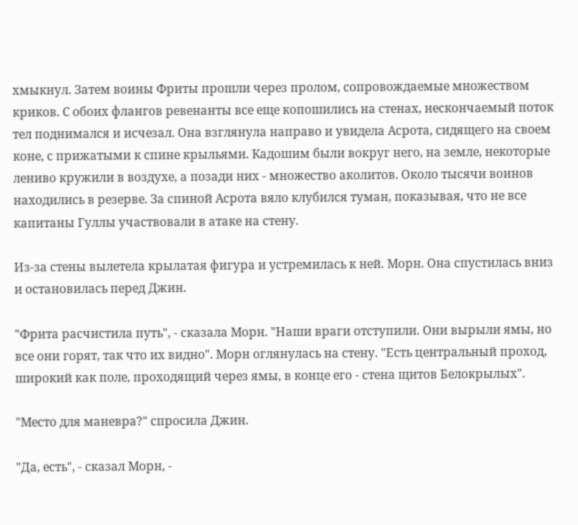хмыкнул. Затем воины Фриты прошли через пролом, сопровождаемые множеством криков. С обоих флангов ревенанты все еще копошились на стенах, нескончаемый поток тел поднимался и исчезал. Она взглянула направо и увидела Асрота, сидящего на своем коне, с прижатыми к спине крыльями. Кадошим были вокруг него, на земле, некоторые лениво кружили в воздухе, а позади них - множество аколитов. Около тысячи воинов находились в резерве. За спиной Асрота вяло клубился туман, показывая, что не все капитаны Гуллы участвовали в атаке на стену.

Из-за стены вылетела крылатая фигура и устремилась к ней. Морн. Она спустилась вниз и остановилась перед Джин.

"Фрита расчистила путь", - сказала Морн. "Наши враги отступили. Они вырыли ямы, но все они горят, так что их видно". Морн оглянулась на стену. "Есть центральный проход, широкий как поле, проходящий через ямы, в конце его - стена щитов Белокрылых".

"Место для маневра?" спросила Джин.

"Да, есть", - сказал Морн, -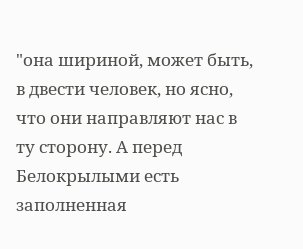"она шириной, может быть, в двести человек, но ясно, что они направляют нас в ту сторону. А перед Белокрылыми есть заполненная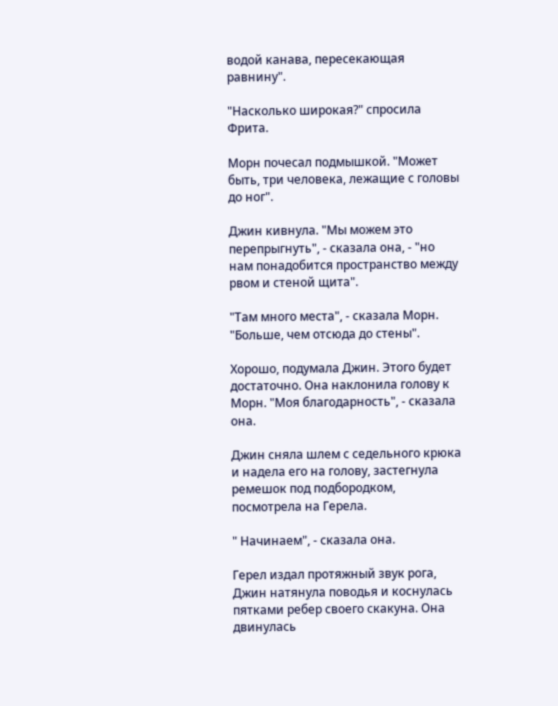водой канава, пересекающая равнину".

"Насколько широкая?" спросила Фрита.

Морн почесал подмышкой. "Может быть, три человека, лежащие с головы до ног".

Джин кивнула. "Мы можем это перепрыгнуть", - сказала она, - "но нам понадобится пространство между рвом и стеной щита".

"Там много места", - сказала Морн. "Больше, чем отсюда до стены".

Хорошо, подумала Джин. Этого будет достаточно. Она наклонила голову к Морн. "Моя благодарность", - сказала она.

Джин сняла шлем с седельного крюка и надела его на голову, застегнула ремешок под подбородком, посмотрела на Герела.

" Начинаем", - сказала она.

Герел издал протяжный звук рога, Джин натянула поводья и коснулась пятками ребер своего скакуна. Она двинулась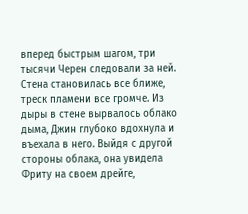вперед быстрым шагом, три тысячи Черен следовали за ней. Стена становилась все ближе, треск пламени все громче. Из дыры в стене вырвалось облако дыма, Джин глубоко вдохнула и въехала в него. Выйдя с другой стороны облака, она увидела Фриту на своем дрейге,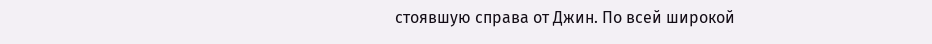стоявшую справа от Джин. По всей широкой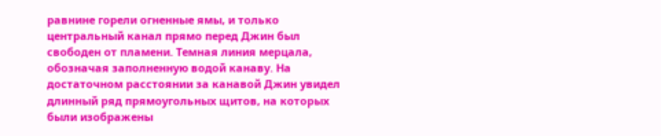равнине горели огненные ямы, и только центральный канал прямо перед Джин был свободен от пламени. Темная линия мерцала, обозначая заполненную водой канаву. На достаточном расстоянии за канавой Джин увидел длинный ряд прямоугольных щитов, на которых были изображены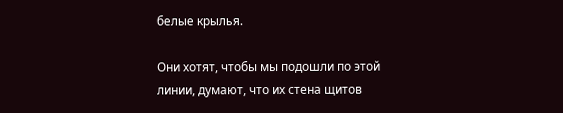белые крылья.

Они хотят, чтобы мы подошли по этой линии, думают, что их стена щитов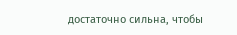достаточно сильна, чтобы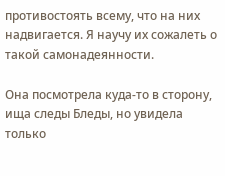противостоять всему, что на них надвигается. Я научу их сожалеть о такой самонадеянности.

Она посмотрела куда-то в сторону, ища следы Бледы, но увидела только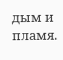дым и пламя.